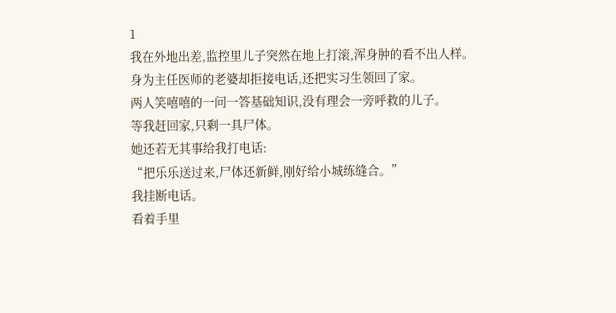1
我在外地出差,监控里儿子突然在地上打滚,浑身肿的看不出人样。
身为主任医师的老婆却拒接电话,还把实习生领回了家。
两人笑嘻嘻的一问一答基础知识,没有理会一旁呼救的儿子。
等我赶回家,只剩一具尸体。
她还若无其事给我打电话:
“把乐乐送过来,尸体还新鲜,刚好给小城练缝合。”
我挂断电话。
看着手里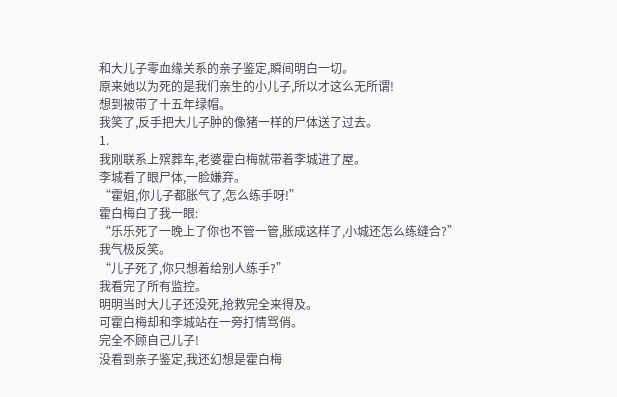和大儿子零血缘关系的亲子鉴定,瞬间明白一切。
原来她以为死的是我们亲生的小儿子,所以才这么无所谓!
想到被带了十五年绿帽。
我笑了,反手把大儿子肿的像猪一样的尸体送了过去。
1.
我刚联系上殡葬车,老婆霍白梅就带着李城进了屋。
李城看了眼尸体,一脸嫌弃。
“霍姐,你儿子都胀气了,怎么练手呀!”
霍白梅白了我一眼:
“乐乐死了一晚上了你也不管一管,胀成这样了,小城还怎么练缝合?”
我气极反笑。
“儿子死了,你只想着给别人练手?”
我看完了所有监控。
明明当时大儿子还没死,抢救完全来得及。
可霍白梅却和李城站在一旁打情骂俏。
完全不顾自己儿子!
没看到亲子鉴定,我还幻想是霍白梅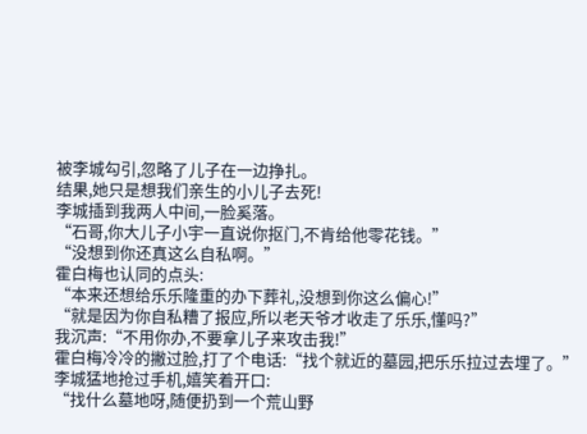被李城勾引,忽略了儿子在一边挣扎。
结果,她只是想我们亲生的小儿子去死!
李城插到我两人中间,一脸奚落。
“石哥,你大儿子小宇一直说你抠门,不肯给他零花钱。”
“没想到你还真这么自私啊。”
霍白梅也认同的点头:
“本来还想给乐乐隆重的办下葬礼,没想到你这么偏心!”
“就是因为你自私糟了报应,所以老天爷才收走了乐乐,懂吗?”
我沉声:“不用你办,不要拿儿子来攻击我!”
霍白梅冷冷的撇过脸,打了个电话:“找个就近的墓园,把乐乐拉过去埋了。”
李城猛地抢过手机,嬉笑着开口:
“找什么墓地呀,随便扔到一个荒山野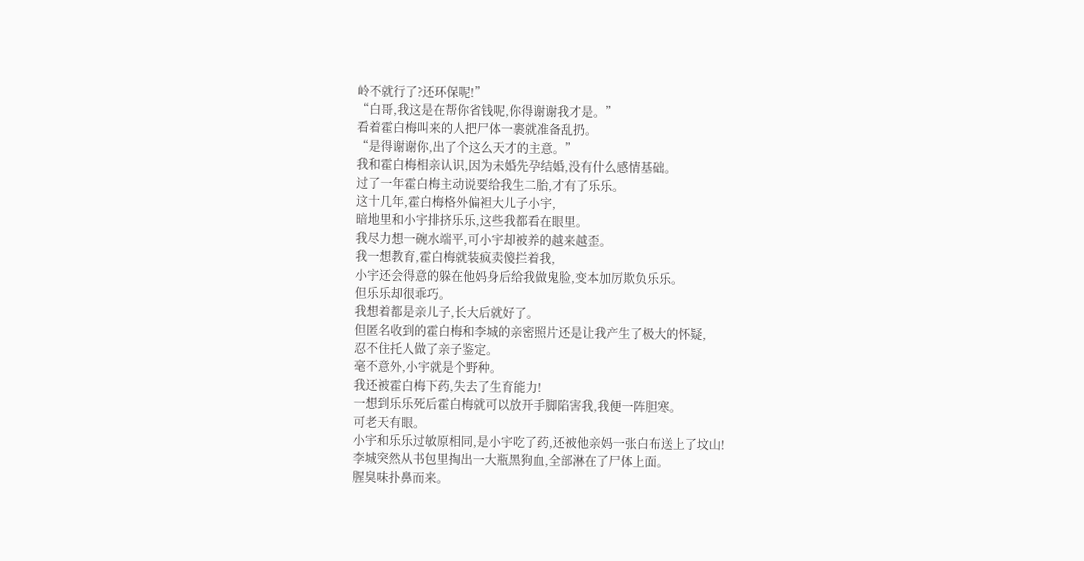岭不就行了?还环保呢!”
“白哥,我这是在帮你省钱呢,你得谢谢我才是。”
看着霍白梅叫来的人把尸体一裹就准备乱扔。
“是得谢谢你,出了个这么天才的主意。”
我和霍白梅相亲认识,因为未婚先孕结婚,没有什么感情基础。
过了一年霍白梅主动说要给我生二胎,才有了乐乐。
这十几年,霍白梅格外偏袒大儿子小宇,
暗地里和小宇排挤乐乐,这些我都看在眼里。
我尽力想一碗水端平,可小宇却被养的越来越歪。
我一想教育,霍白梅就装疯卖傻拦着我,
小宇还会得意的躲在他妈身后给我做鬼脸,变本加厉欺负乐乐。
但乐乐却很乖巧。
我想着都是亲儿子,长大后就好了。
但匿名收到的霍白梅和李城的亲密照片还是让我产生了极大的怀疑,
忍不住托人做了亲子鉴定。
毫不意外,小宇就是个野种。
我还被霍白梅下药,失去了生育能力!
一想到乐乐死后霍白梅就可以放开手脚陷害我,我便一阵胆寒。
可老天有眼。
小宇和乐乐过敏原相同,是小宇吃了药,还被他亲妈一张白布送上了坟山!
李城突然从书包里掏出一大瓶黑狗血,全部淋在了尸体上面。
腥臭味扑鼻而来。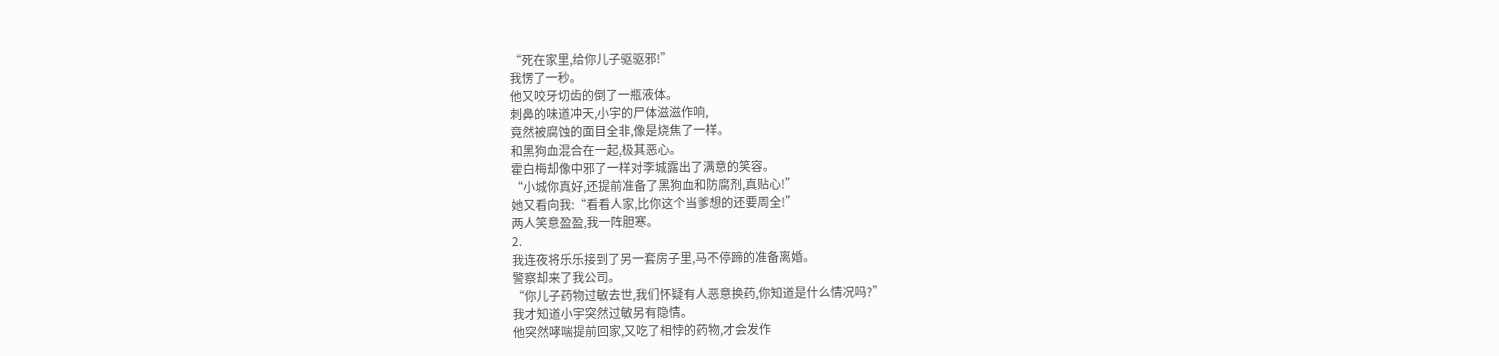“死在家里,给你儿子驱驱邪!”
我愣了一秒。
他又咬牙切齿的倒了一瓶液体。
刺鼻的味道冲天,小宇的尸体滋滋作响,
竟然被腐蚀的面目全非,像是烧焦了一样。
和黑狗血混合在一起,极其恶心。
霍白梅却像中邪了一样对李城露出了满意的笑容。
“小城你真好,还提前准备了黑狗血和防腐剂,真贴心!”
她又看向我:“看看人家,比你这个当爹想的还要周全!”
两人笑意盈盈,我一阵胆寒。
2.
我连夜将乐乐接到了另一套房子里,马不停蹄的准备离婚。
警察却来了我公司。
“你儿子药物过敏去世,我们怀疑有人恶意换药,你知道是什么情况吗?”
我才知道小宇突然过敏另有隐情。
他突然哮喘提前回家,又吃了相悖的药物,才会发作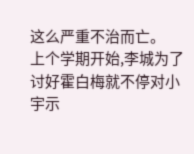这么严重不治而亡。
上个学期开始,李城为了讨好霍白梅就不停对小宇示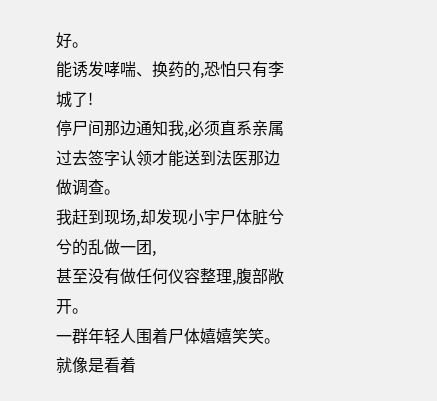好。
能诱发哮喘、换药的,恐怕只有李城了!
停尸间那边通知我,必须直系亲属过去签字认领才能送到法医那边做调查。
我赶到现场,却发现小宇尸体脏兮兮的乱做一团,
甚至没有做任何仪容整理,腹部敞开。
一群年轻人围着尸体嬉嬉笑笑。
就像是看着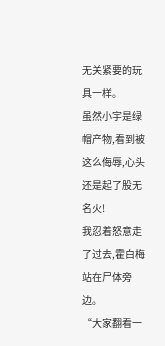无关紧要的玩具一样。
虽然小宇是绿帽产物,看到被这么侮辱,心头还是起了股无名火!
我忍着怒意走了过去,霍白梅站在尸体旁边。
“大家翻看一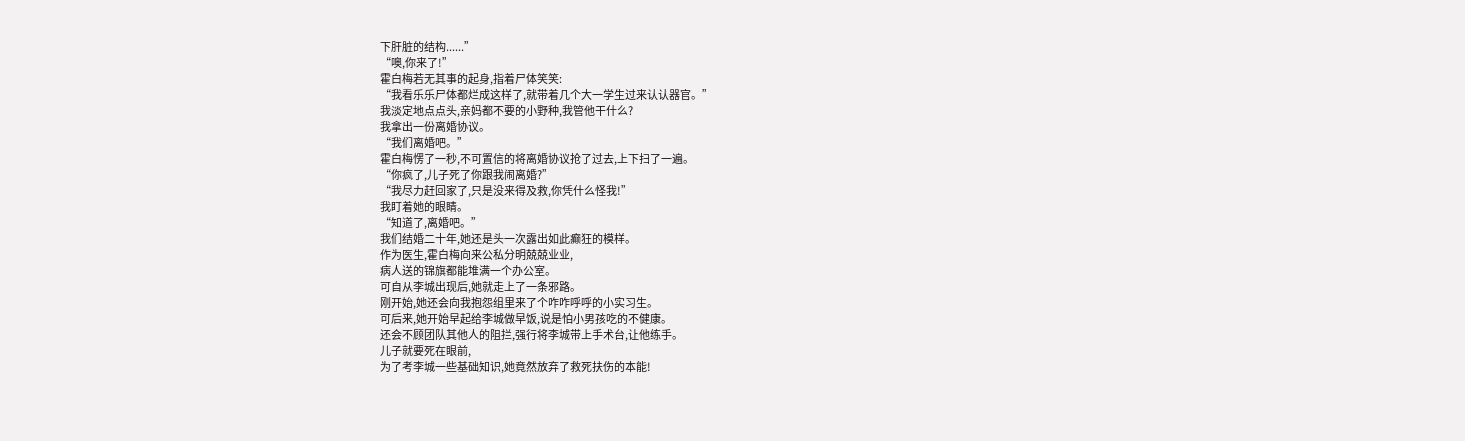下肝脏的结构......”
“噢,你来了!”
霍白梅若无其事的起身,指着尸体笑笑:
“我看乐乐尸体都烂成这样了,就带着几个大一学生过来认认器官。”
我淡定地点点头,亲妈都不要的小野种,我管他干什么?
我拿出一份离婚协议。
“我们离婚吧。”
霍白梅愣了一秒,不可置信的将离婚协议抢了过去,上下扫了一遍。
“你疯了,儿子死了你跟我闹离婚?”
“我尽力赶回家了,只是没来得及救,你凭什么怪我!”
我盯着她的眼睛。
“知道了,离婚吧。”
我们结婚二十年,她还是头一次露出如此癫狂的模样。
作为医生,霍白梅向来公私分明兢兢业业,
病人送的锦旗都能堆满一个办公室。
可自从李城出现后,她就走上了一条邪路。
刚开始,她还会向我抱怨组里来了个咋咋呼呼的小实习生。
可后来,她开始早起给李城做早饭,说是怕小男孩吃的不健康。
还会不顾团队其他人的阻拦,强行将李城带上手术台,让他练手。
儿子就要死在眼前,
为了考李城一些基础知识,她竟然放弃了救死扶伤的本能!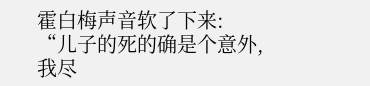霍白梅声音软了下来:
“儿子的死的确是个意外,我尽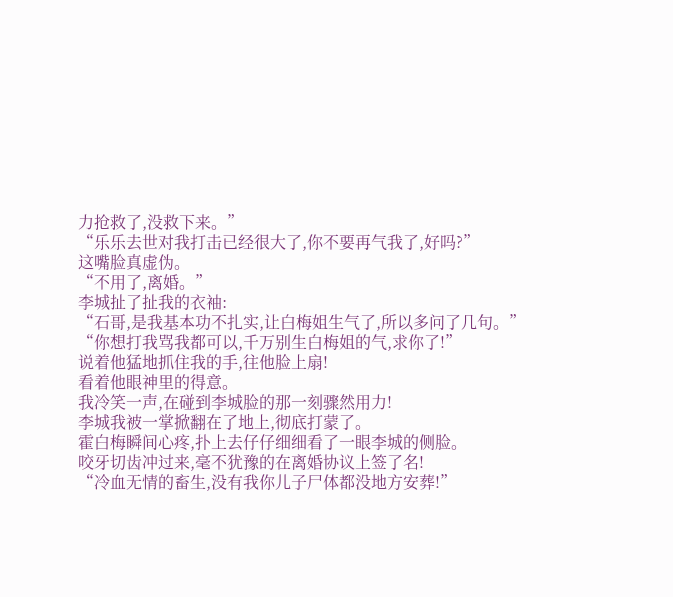力抢救了,没救下来。”
“乐乐去世对我打击已经很大了,你不要再气我了,好吗?”
这嘴脸真虚伪。
“不用了,离婚。”
李城扯了扯我的衣袖:
“石哥,是我基本功不扎实,让白梅姐生气了,所以多问了几句。”
“你想打我骂我都可以,千万别生白梅姐的气,求你了!”
说着他猛地抓住我的手,往他脸上扇!
看着他眼神里的得意。
我冷笑一声,在碰到李城脸的那一刻骤然用力!
李城我被一掌掀翻在了地上,彻底打蒙了。
霍白梅瞬间心疼,扑上去仔仔细细看了一眼李城的侧脸。
咬牙切齿冲过来,毫不犹豫的在离婚协议上签了名!
“冷血无情的畜生,没有我你儿子尸体都没地方安葬!”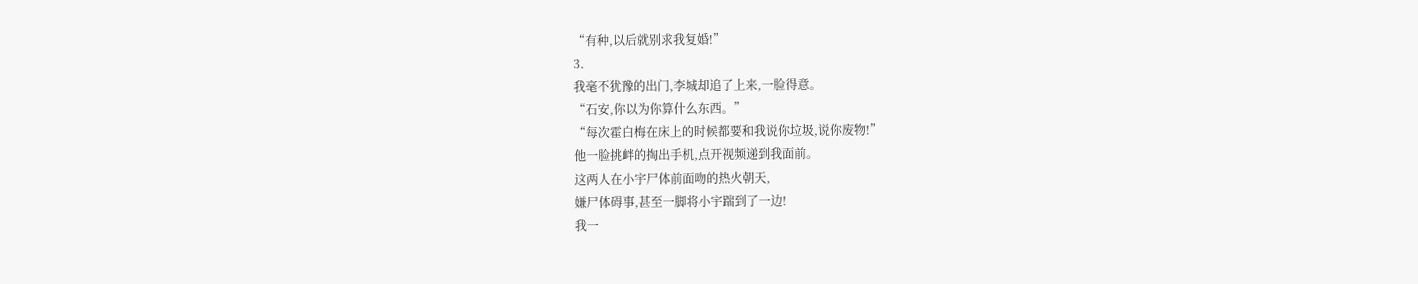“有种,以后就别求我复婚!”
3.
我毫不犹豫的出门,李城却追了上来,一脸得意。
“石安,你以为你算什么东西。”
“每次霍白梅在床上的时候都要和我说你垃圾,说你废物!”
他一脸挑衅的掏出手机,点开视频递到我面前。
这两人在小宇尸体前面吻的热火朝天,
嫌尸体碍事,甚至一脚将小宇踹到了一边!
我一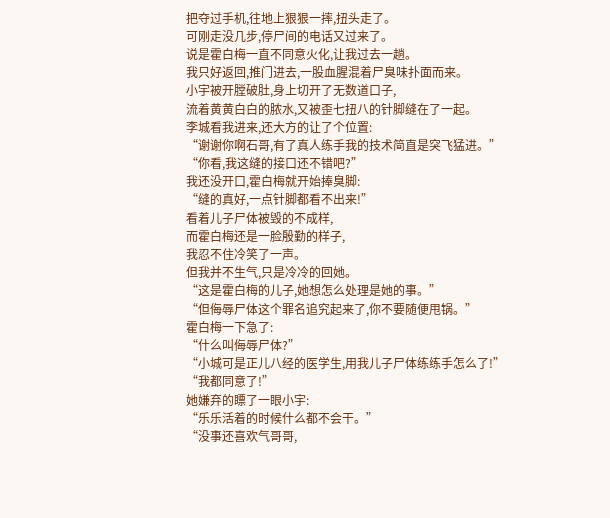把夺过手机,往地上狠狠一摔,扭头走了。
可刚走没几步,停尸间的电话又过来了。
说是霍白梅一直不同意火化,让我过去一趟。
我只好返回,推门进去,一股血腥混着尸臭味扑面而来。
小宇被开膛破肚,身上切开了无数道口子,
流着黄黄白白的脓水,又被歪七扭八的针脚缝在了一起。
李城看我进来,还大方的让了个位置:
“谢谢你啊石哥,有了真人练手我的技术简直是突飞猛进。”
“你看,我这缝的接口还不错吧?”
我还没开口,霍白梅就开始捧臭脚:
“缝的真好,一点针脚都看不出来!”
看着儿子尸体被毁的不成样,
而霍白梅还是一脸殷勤的样子,
我忍不住冷笑了一声。
但我并不生气,只是冷冷的回她。
“这是霍白梅的儿子,她想怎么处理是她的事。”
“但侮辱尸体这个罪名追究起来了,你不要随便甩锅。”
霍白梅一下急了:
“什么叫侮辱尸体?”
“小城可是正儿八经的医学生,用我儿子尸体练练手怎么了!”
“我都同意了!”
她嫌弃的瞟了一眼小宇:
“乐乐活着的时候什么都不会干。”
“没事还喜欢气哥哥,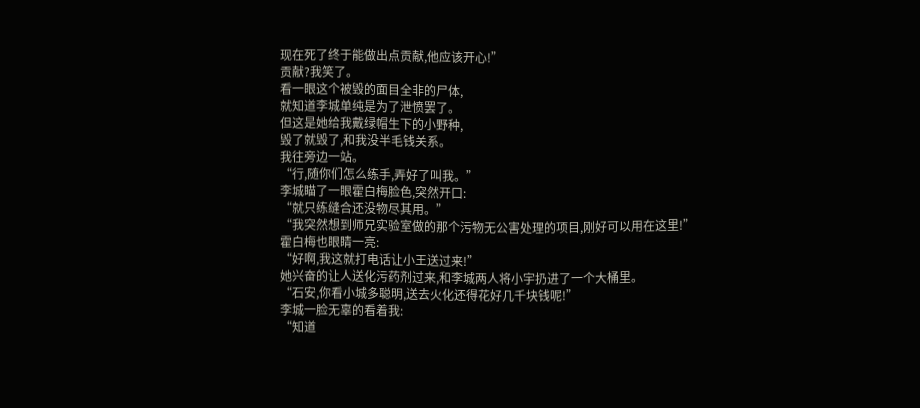现在死了终于能做出点贡献,他应该开心!”
贡献?我笑了。
看一眼这个被毁的面目全非的尸体,
就知道李城单纯是为了泄愤罢了。
但这是她给我戴绿帽生下的小野种,
毁了就毁了,和我没半毛钱关系。
我往旁边一站。
“行,随你们怎么练手,弄好了叫我。”
李城瞄了一眼霍白梅脸色,突然开口:
“就只练缝合还没物尽其用。”
“我突然想到师兄实验室做的那个污物无公害处理的项目,刚好可以用在这里!”
霍白梅也眼睛一亮:
“好啊,我这就打电话让小王送过来!”
她兴奋的让人送化污药剂过来,和李城两人将小宇扔进了一个大桶里。
“石安,你看小城多聪明,送去火化还得花好几千块钱呢!”
李城一脸无辜的看着我:
“知道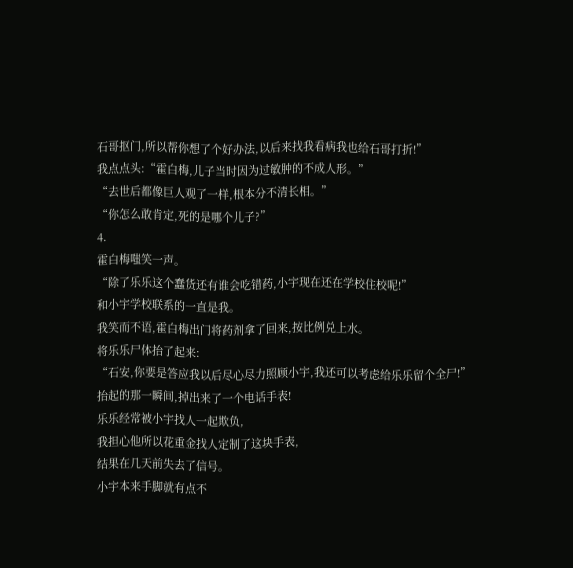石哥抠门,所以帮你想了个好办法,以后来找我看病我也给石哥打折!”
我点点头:“霍白梅,儿子当时因为过敏肿的不成人形。”
“去世后都像巨人观了一样,根本分不清长相。”
“你怎么敢肯定,死的是哪个儿子?”
4.
霍白梅嗤笑一声。
“除了乐乐这个蠢货还有谁会吃错药,小宇现在还在学校住校呢!”
和小宇学校联系的一直是我。
我笑而不语,霍白梅出门将药剂拿了回来,按比例兑上水。
将乐乐尸体抬了起来:
“石安,你要是答应我以后尽心尽力照顾小宇,我还可以考虑给乐乐留个全尸!”
抬起的那一瞬间,掉出来了一个电话手表!
乐乐经常被小宇找人一起欺负,
我担心他所以花重金找人定制了这块手表,
结果在几天前失去了信号。
小宇本来手脚就有点不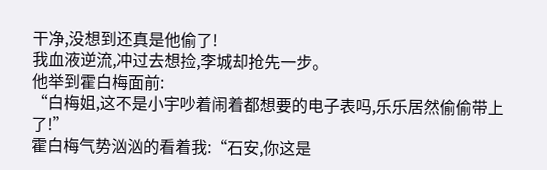干净,没想到还真是他偷了!
我血液逆流,冲过去想捡,李城却抢先一步。
他举到霍白梅面前:
“白梅姐,这不是小宇吵着闹着都想要的电子表吗,乐乐居然偷偷带上了!”
霍白梅气势汹汹的看着我:“石安,你这是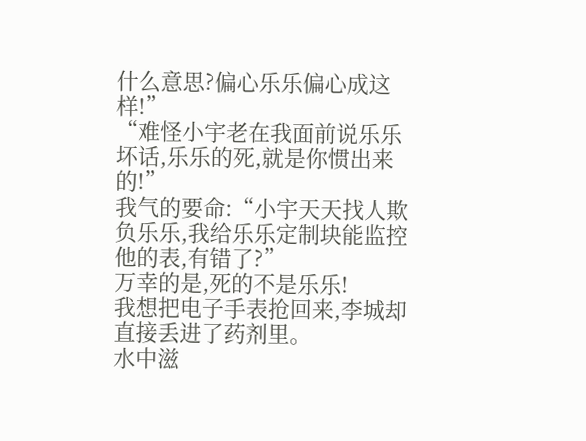什么意思?偏心乐乐偏心成这样!”
“难怪小宇老在我面前说乐乐坏话,乐乐的死,就是你惯出来的!”
我气的要命:“小宇天天找人欺负乐乐,我给乐乐定制块能监控他的表,有错了?”
万幸的是,死的不是乐乐!
我想把电子手表抢回来,李城却直接丢进了药剂里。
水中滋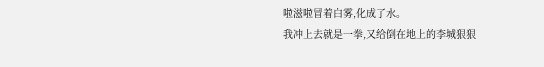啦滋啦冒着白雾,化成了水。
我冲上去就是一拳,又给倒在地上的李城狠狠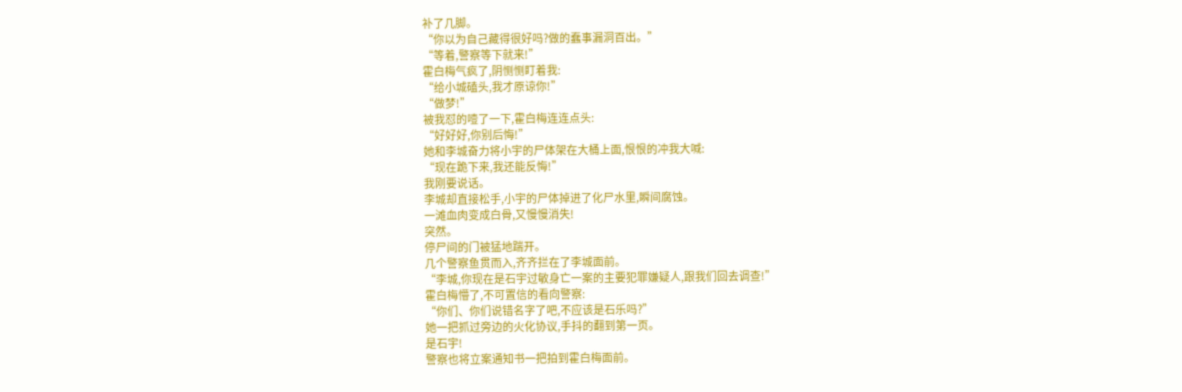补了几脚。
“你以为自己藏得很好吗?做的蠢事漏洞百出。”
“等着,警察等下就来!”
霍白梅气疯了,阴恻恻盯着我:
“给小城磕头,我才原谅你!”
“做梦!”
被我怼的噎了一下,霍白梅连连点头:
“好好好,你别后悔!”
她和李城奋力将小宇的尸体架在大桶上面,恨恨的冲我大喊:
“现在跪下来,我还能反悔!”
我刚要说话。
李城却直接松手,小宇的尸体掉进了化尸水里,瞬间腐蚀。
一滩血肉变成白骨,又慢慢消失!
突然。
停尸间的门被猛地踹开。
几个警察鱼贯而入,齐齐拦在了李城面前。
“李城,你现在是石宇过敏身亡一案的主要犯罪嫌疑人,跟我们回去调查!”
霍白梅懵了,不可置信的看向警察:
“你们、你们说错名字了吧,不应该是石乐吗?”
她一把抓过旁边的火化协议,手抖的翻到第一页。
是石宇!
警察也将立案通知书一把拍到霍白梅面前。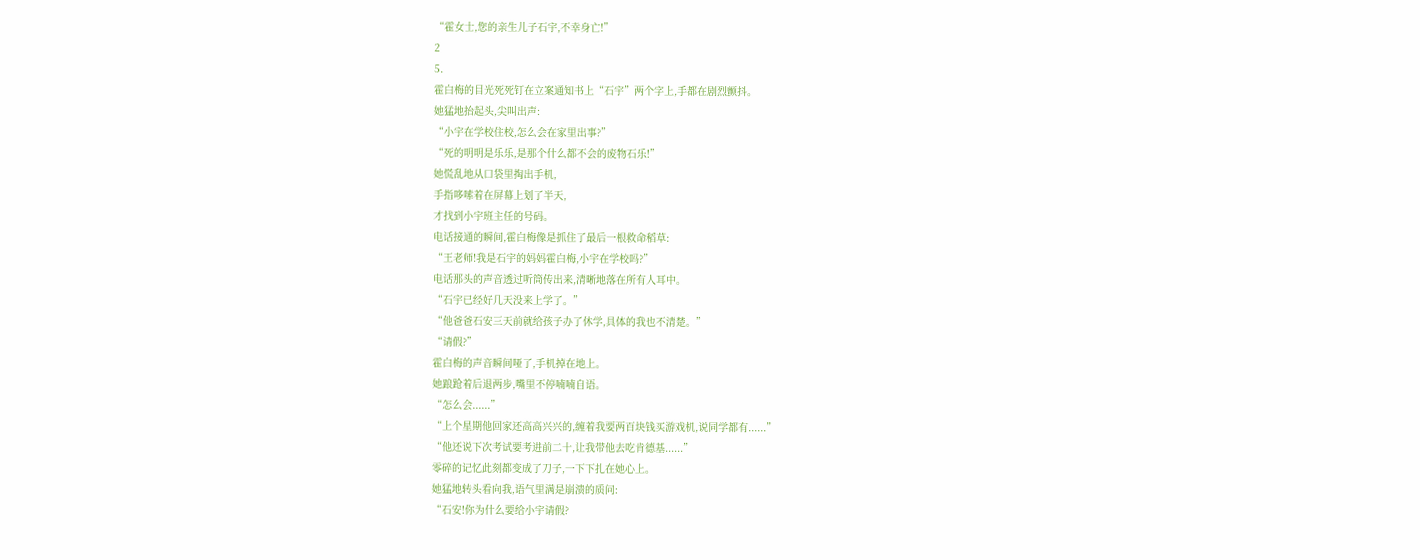“霍女士,您的亲生儿子石宇,不幸身亡!”
2
5.
霍白梅的目光死死钉在立案通知书上“石宇”两个字上,手都在剧烈颤抖。
她猛地抬起头,尖叫出声:
“小宇在学校住校,怎么会在家里出事?”
“死的明明是乐乐,是那个什么都不会的废物石乐!”
她慌乱地从口袋里掏出手机,
手指哆嗦着在屏幕上划了半天,
才找到小宇班主任的号码。
电话接通的瞬间,霍白梅像是抓住了最后一根救命稻草:
“王老师!我是石宇的妈妈霍白梅,小宇在学校吗?”
电话那头的声音透过听筒传出来,清晰地落在所有人耳中。
“石宇已经好几天没来上学了。”
“他爸爸石安三天前就给孩子办了休学,具体的我也不清楚。”
“请假?”
霍白梅的声音瞬间哑了,手机掉在地上。
她踉跄着后退两步,嘴里不停喃喃自语。
“怎么会......”
“上个星期他回家还高高兴兴的,缠着我要两百块钱买游戏机,说同学都有......”
“他还说下次考试要考进前二十,让我带他去吃肯德基......”
零碎的记忆此刻都变成了刀子,一下下扎在她心上。
她猛地转头看向我,语气里满是崩溃的质问:
“石安!你为什么要给小宇请假?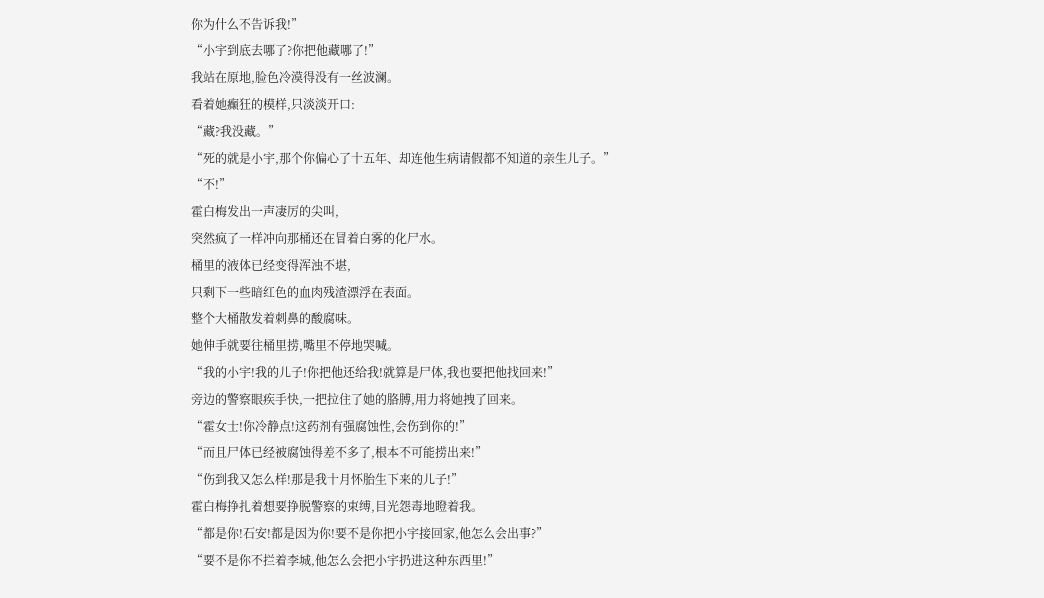你为什么不告诉我!”
“小宇到底去哪了?你把他藏哪了!”
我站在原地,脸色冷漠得没有一丝波澜。
看着她癫狂的模样,只淡淡开口:
“藏?我没藏。”
“死的就是小宇,那个你偏心了十五年、却连他生病请假都不知道的亲生儿子。”
“不!”
霍白梅发出一声凄厉的尖叫,
突然疯了一样冲向那桶还在冒着白雾的化尸水。
桶里的液体已经变得浑浊不堪,
只剩下一些暗红色的血肉残渣漂浮在表面。
整个大桶散发着刺鼻的酸腐味。
她伸手就要往桶里捞,嘴里不停地哭喊。
“我的小宇!我的儿子!你把他还给我!就算是尸体,我也要把他找回来!”
旁边的警察眼疾手快,一把拉住了她的胳膊,用力将她拽了回来。
“霍女士!你冷静点!这药剂有强腐蚀性,会伤到你的!”
“而且尸体已经被腐蚀得差不多了,根本不可能捞出来!”
“伤到我又怎么样!那是我十月怀胎生下来的儿子!”
霍白梅挣扎着想要挣脱警察的束缚,目光怨毒地瞪着我。
“都是你!石安!都是因为你!要不是你把小宇接回家,他怎么会出事?”
“要不是你不拦着李城,他怎么会把小宇扔进这种东西里!”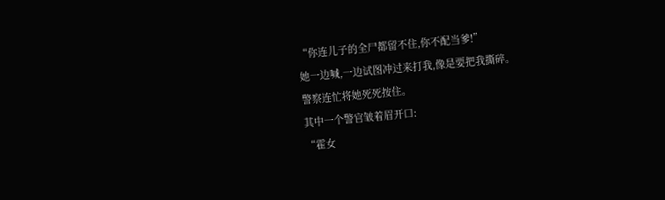“你连儿子的全尸都留不住,你不配当爹!”
她一边喊,一边试图冲过来打我,像是要把我撕碎。
警察连忙将她死死按住。
其中一个警官皱着眉开口:
“霍女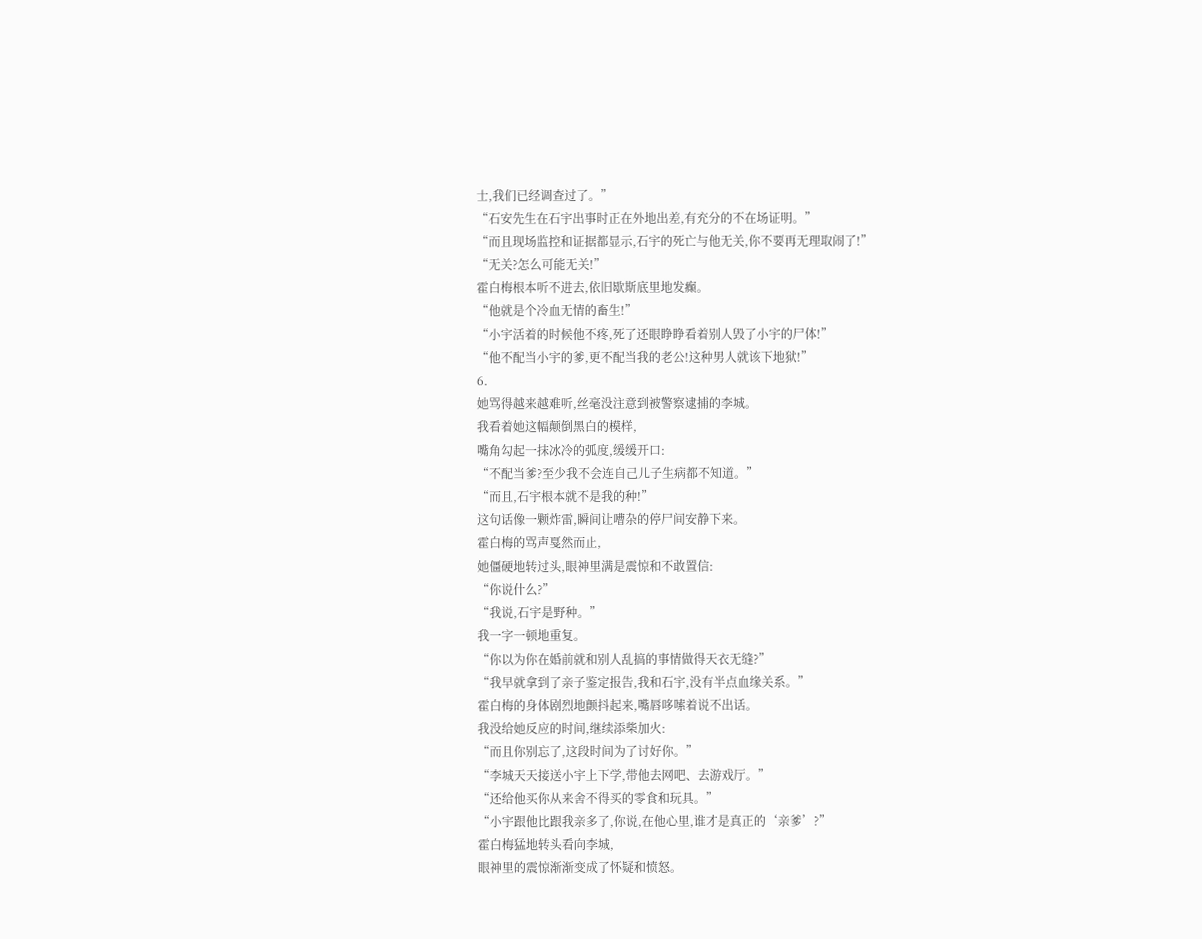士,我们已经调查过了。”
“石安先生在石宇出事时正在外地出差,有充分的不在场证明。”
“而且现场监控和证据都显示,石宇的死亡与他无关,你不要再无理取闹了!”
“无关?怎么可能无关!”
霍白梅根本听不进去,依旧歇斯底里地发癫。
“他就是个冷血无情的畜生!”
“小宇活着的时候他不疼,死了还眼睁睁看着别人毁了小宇的尸体!”
“他不配当小宇的爹,更不配当我的老公!这种男人就该下地狱!”
6.
她骂得越来越难听,丝毫没注意到被警察逮捕的李城。
我看着她这幅颠倒黑白的模样,
嘴角勾起一抹冰冷的弧度,缓缓开口:
“不配当爹?至少我不会连自己儿子生病都不知道。”
“而且,石宇根本就不是我的种!”
这句话像一颗炸雷,瞬间让嘈杂的停尸间安静下来。
霍白梅的骂声戛然而止,
她僵硬地转过头,眼神里满是震惊和不敢置信:
“你说什么?”
“我说,石宇是野种。”
我一字一顿地重复。
“你以为你在婚前就和别人乱搞的事情做得天衣无缝?”
“我早就拿到了亲子鉴定报告,我和石宇,没有半点血缘关系。”
霍白梅的身体剧烈地颤抖起来,嘴唇哆嗦着说不出话。
我没给她反应的时间,继续添柴加火:
“而且你别忘了,这段时间为了讨好你。”
“李城天天接送小宇上下学,带他去网吧、去游戏厅。”
“还给他买你从来舍不得买的零食和玩具。”
“小宇跟他比跟我亲多了,你说,在他心里,谁才是真正的‘亲爹’?”
霍白梅猛地转头看向李城,
眼神里的震惊渐渐变成了怀疑和愤怒。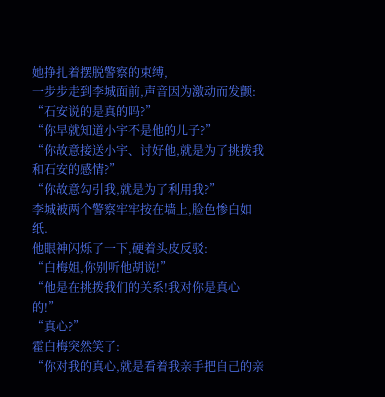她挣扎着摆脱警察的束缚,
一步步走到李城面前,声音因为激动而发颤:
“石安说的是真的吗?”
“你早就知道小宇不是他的儿子?”
“你故意接送小宇、讨好他,就是为了挑拨我和石安的感情?”
“你故意勾引我,就是为了利用我?”
李城被两个警察牢牢按在墙上,脸色惨白如纸.
他眼神闪烁了一下,硬着头皮反驳:
“白梅姐,你别听他胡说!”
“他是在挑拨我们的关系!我对你是真心的!”
“真心?”
霍白梅突然笑了:
“你对我的真心,就是看着我亲手把自己的亲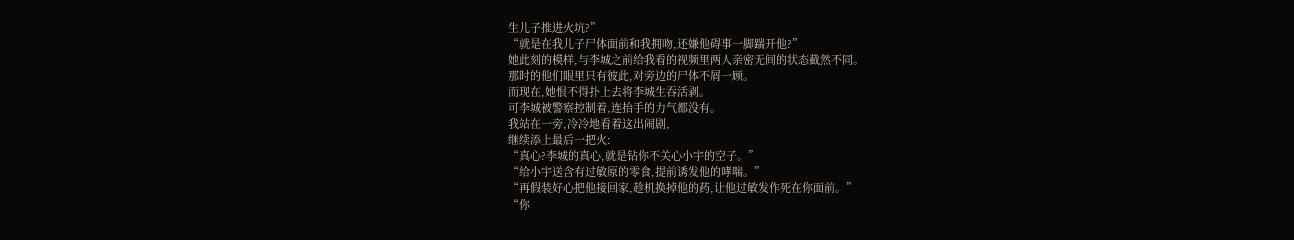生儿子推进火坑?”
“就是在我儿子尸体面前和我拥吻,还嫌他碍事一脚踹开他?”
她此刻的模样,与李城之前给我看的视频里两人亲密无间的状态截然不同。
那时的他们眼里只有彼此,对旁边的尸体不屑一顾。
而现在,她恨不得扑上去将李城生吞活剥。
可李城被警察控制着,连抬手的力气都没有。
我站在一旁,冷冷地看着这出闹剧,
继续添上最后一把火:
“真心?李城的真心,就是钻你不关心小宇的空子。”
“给小宇送含有过敏原的零食,提前诱发他的哮喘。”
“再假装好心把他接回家,趁机换掉他的药,让他过敏发作死在你面前。”
“你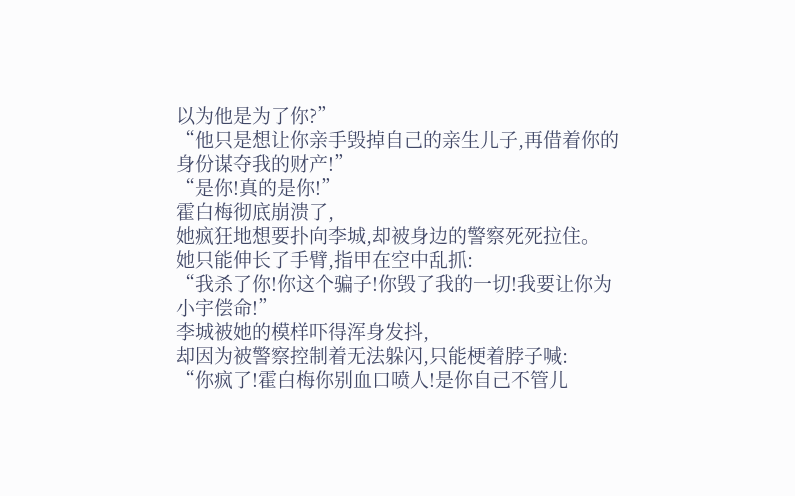以为他是为了你?”
“他只是想让你亲手毁掉自己的亲生儿子,再借着你的身份谋夺我的财产!”
“是你!真的是你!”
霍白梅彻底崩溃了,
她疯狂地想要扑向李城,却被身边的警察死死拉住。
她只能伸长了手臂,指甲在空中乱抓:
“我杀了你!你这个骗子!你毁了我的一切!我要让你为小宇偿命!”
李城被她的模样吓得浑身发抖,
却因为被警察控制着无法躲闪,只能梗着脖子喊:
“你疯了!霍白梅你别血口喷人!是你自己不管儿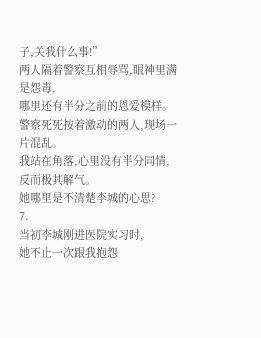子,关我什么事!”
两人隔着警察互相辱骂,眼神里满是怨毒,
哪里还有半分之前的恩爱模样。
警察死死按着激动的两人,现场一片混乱。
我站在角落,心里没有半分同情,反而极其解气。
她哪里是不清楚李城的心思?
7.
当初李城刚进医院实习时,
她不止一次跟我抱怨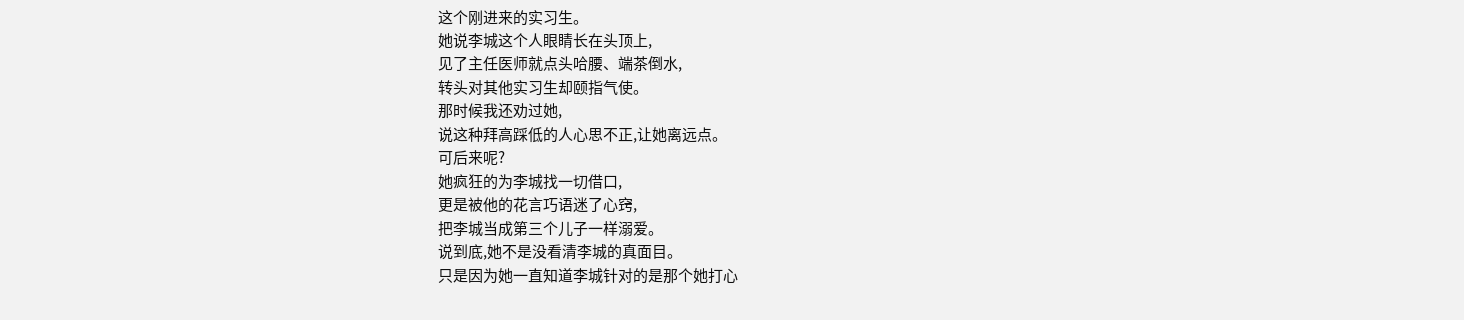这个刚进来的实习生。
她说李城这个人眼睛长在头顶上,
见了主任医师就点头哈腰、端茶倒水,
转头对其他实习生却颐指气使。
那时候我还劝过她,
说这种拜高踩低的人心思不正,让她离远点。
可后来呢?
她疯狂的为李城找一切借口,
更是被他的花言巧语迷了心窍,
把李城当成第三个儿子一样溺爱。
说到底,她不是没看清李城的真面目。
只是因为她一直知道李城针对的是那个她打心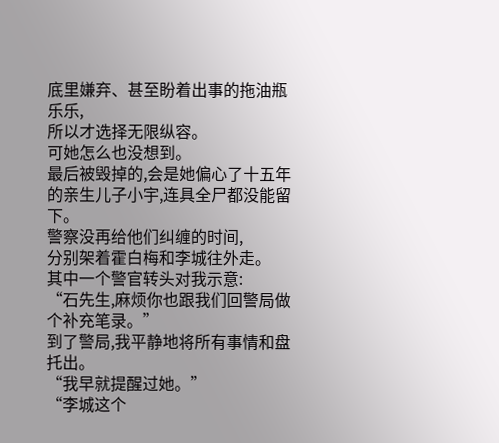底里嫌弃、甚至盼着出事的拖油瓶乐乐,
所以才选择无限纵容。
可她怎么也没想到。
最后被毁掉的,会是她偏心了十五年的亲生儿子小宇,连具全尸都没能留下。
警察没再给他们纠缠的时间,
分别架着霍白梅和李城往外走。
其中一个警官转头对我示意:
“石先生,麻烦你也跟我们回警局做个补充笔录。”
到了警局,我平静地将所有事情和盘托出。
“我早就提醒过她。”
“李城这个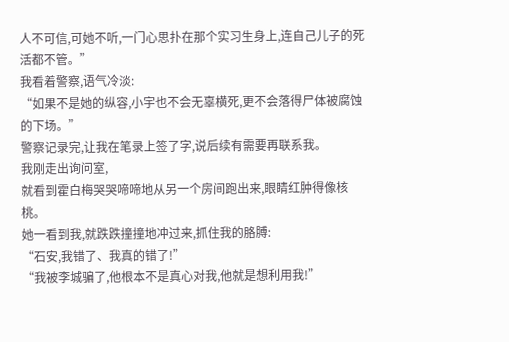人不可信,可她不听,一门心思扑在那个实习生身上,连自己儿子的死活都不管。”
我看着警察,语气冷淡:
“如果不是她的纵容,小宇也不会无辜横死,更不会落得尸体被腐蚀的下场。”
警察记录完,让我在笔录上签了字,说后续有需要再联系我。
我刚走出询问室,
就看到霍白梅哭哭啼啼地从另一个房间跑出来,眼睛红肿得像核桃。
她一看到我,就跌跌撞撞地冲过来,抓住我的胳膊:
“石安,我错了、我真的错了!”
“我被李城骗了,他根本不是真心对我,他就是想利用我!”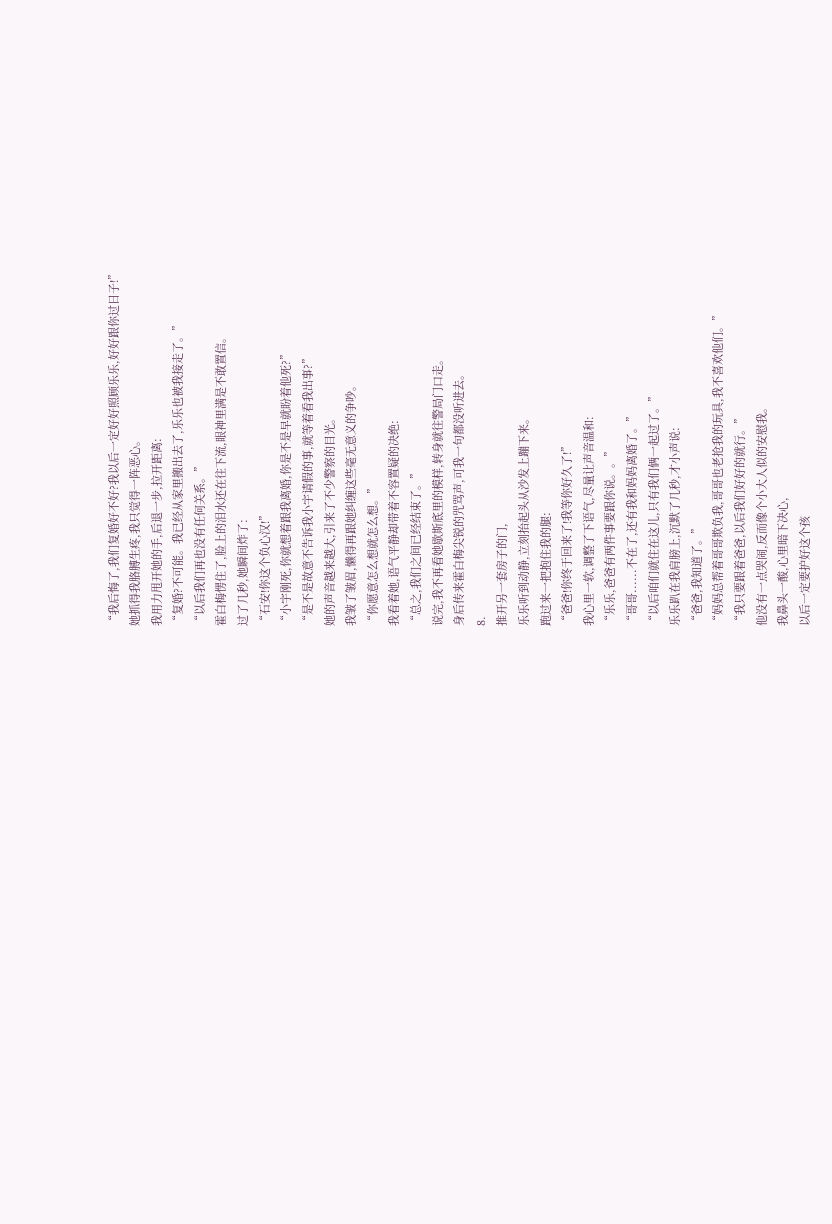“我后悔了,我们复婚好不好?我以后一定好好照顾乐乐,好好跟你过日子!”
她抓得我胳膊生疼,我只觉得一阵恶心。
我用力甩开她的手,后退一步,拉开距离:
“复婚?不可能。我已经从家里搬出去了,乐乐也被我接走了。”
“以后我们再也没有任何关系。”
霍白梅愣住了,脸上的泪水还在往下流,眼神里满是不敢置信。
过了几秒,她瞬间炸了:
“石安!你这个负心汉!”
“小宇刚死,你就想着跟我离婚,你是不是早就盼着他死?”
“是不是故意不告诉我小宇请假的事,就等着看我出事?”
她的声音越来越大,引来了不少警察的目光。
我皱了皱眉,懒得再跟她纠缠这些毫无意义的争吵。
“你愿意怎么想就怎么想。”
我看着她,语气平静却带着不容置疑的决绝:
“总之,我们之间已经结束了。”
说完,我不再看她歇斯底里的模样,转身就往警局门口走。
身后传来霍白梅尖锐的咒骂声,可我一句都没听进去。
8.
推开另一套房子的门,
乐乐听到动静,立刻抬起头从沙发上蹦下来。
跑过来一把抱住我的腿:
“爸爸!你终于回来了!我等你好久了!”
我心里一软,调整了下语气,尽量让声音温和:
“乐乐,爸爸有两件事要跟你说。。”
“哥哥......不在了,还有我和妈妈离婚了。”
“以后咱们就住在这儿,只有我们俩一起过了。”
乐乐趴在我肩膀上,沉默了几秒,才小声说:
“爸爸,我知道了。”
“妈妈总帮着哥哥欺负我,哥哥也老抢我的玩具,我不喜欢他们。”
“我只要跟着爸爸,以后我们好好的就行。”
他没有一点哭闹,反而像个小大人似的安慰我。
我鼻头一酸,心里暗下决心,
以后一定要护好这个孩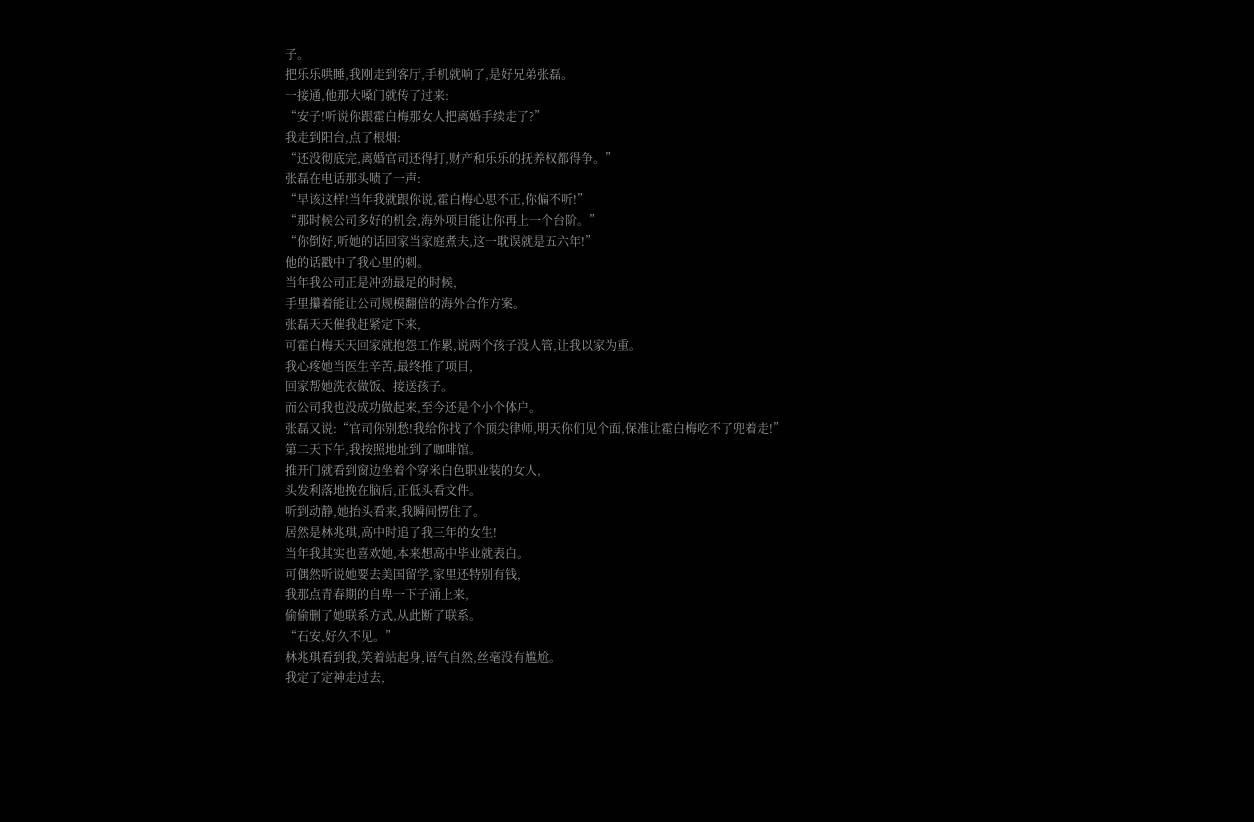子。
把乐乐哄睡,我刚走到客厅,手机就响了,是好兄弟张磊。
一接通,他那大嗓门就传了过来:
“安子!听说你跟霍白梅那女人把离婚手续走了?”
我走到阳台,点了根烟:
“还没彻底完,离婚官司还得打,财产和乐乐的抚养权都得争。”
张磊在电话那头啧了一声:
“早该这样!当年我就跟你说,霍白梅心思不正,你偏不听!”
“那时候公司多好的机会,海外项目能让你再上一个台阶。”
“你倒好,听她的话回家当家庭煮夫,这一耽误就是五六年!”
他的话戳中了我心里的刺。
当年我公司正是冲劲最足的时候,
手里攥着能让公司规模翻倍的海外合作方案。
张磊天天催我赶紧定下来,
可霍白梅天天回家就抱怨工作累,说两个孩子没人管,让我以家为重。
我心疼她当医生辛苦,最终推了项目,
回家帮她洗衣做饭、接送孩子。
而公司我也没成功做起来,至今还是个小个体户。
张磊又说:“官司你别愁!我给你找了个顶尖律师,明天你们见个面,保准让霍白梅吃不了兜着走!”
第二天下午,我按照地址到了咖啡馆。
推开门就看到窗边坐着个穿米白色职业装的女人,
头发利落地挽在脑后,正低头看文件。
听到动静,她抬头看来,我瞬间愣住了。
居然是林兆琪,高中时追了我三年的女生!
当年我其实也喜欢她,本来想高中毕业就表白。
可偶然听说她要去美国留学,家里还特别有钱,
我那点青春期的自卑一下子涌上来,
偷偷删了她联系方式,从此断了联系。
“石安,好久不见。”
林兆琪看到我,笑着站起身,语气自然,丝毫没有尴尬。
我定了定神走过去,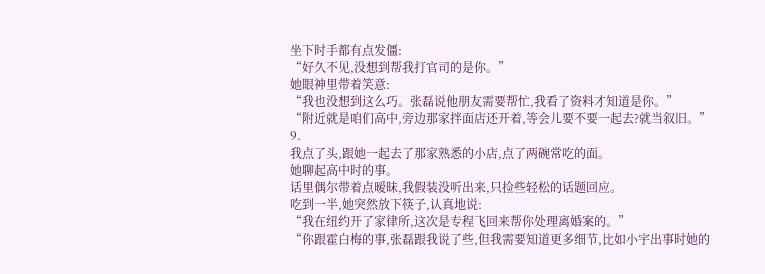坐下时手都有点发僵:
“好久不见,没想到帮我打官司的是你。”
她眼神里带着笑意:
“我也没想到这么巧。张磊说他朋友需要帮忙,我看了资料才知道是你。”
“附近就是咱们高中,旁边那家拌面店还开着,等会儿要不要一起去?就当叙旧。”
9.
我点了头,跟她一起去了那家熟悉的小店,点了两碗常吃的面。
她聊起高中时的事。
话里偶尔带着点暧昧,我假装没听出来,只捡些轻松的话题回应。
吃到一半,她突然放下筷子,认真地说:
“我在纽约开了家律所,这次是专程飞回来帮你处理离婚案的。”
“你跟霍白梅的事,张磊跟我说了些,但我需要知道更多细节,比如小宇出事时她的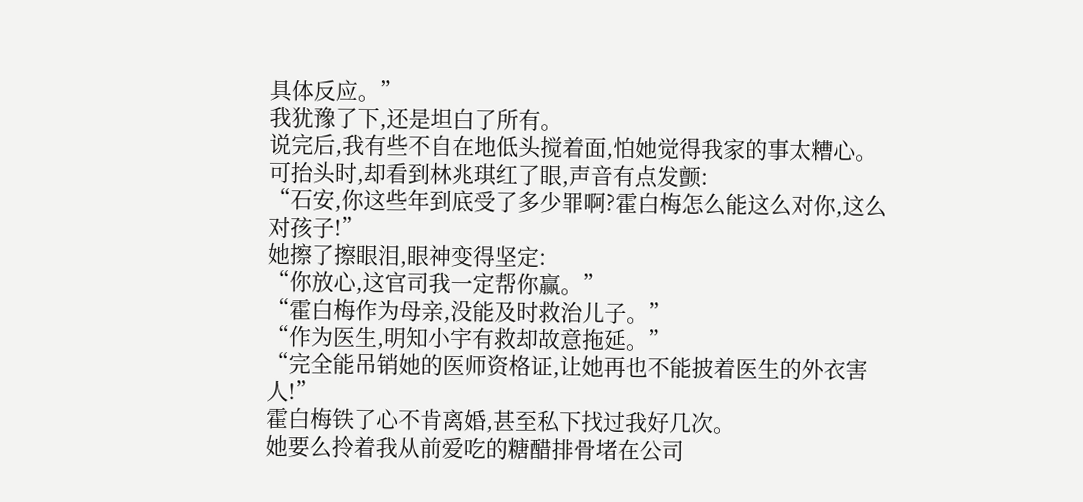具体反应。”
我犹豫了下,还是坦白了所有。
说完后,我有些不自在地低头搅着面,怕她觉得我家的事太糟心。
可抬头时,却看到林兆琪红了眼,声音有点发颤:
“石安,你这些年到底受了多少罪啊?霍白梅怎么能这么对你,这么对孩子!”
她擦了擦眼泪,眼神变得坚定:
“你放心,这官司我一定帮你赢。”
“霍白梅作为母亲,没能及时救治儿子。”
“作为医生,明知小宇有救却故意拖延。”
“完全能吊销她的医师资格证,让她再也不能披着医生的外衣害人!”
霍白梅铁了心不肯离婚,甚至私下找过我好几次。
她要么拎着我从前爱吃的糖醋排骨堵在公司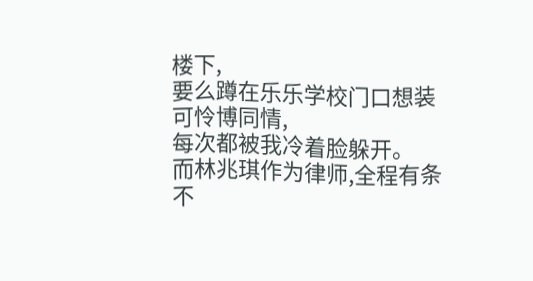楼下,
要么蹲在乐乐学校门口想装可怜博同情,
每次都被我冷着脸躲开。
而林兆琪作为律师,全程有条不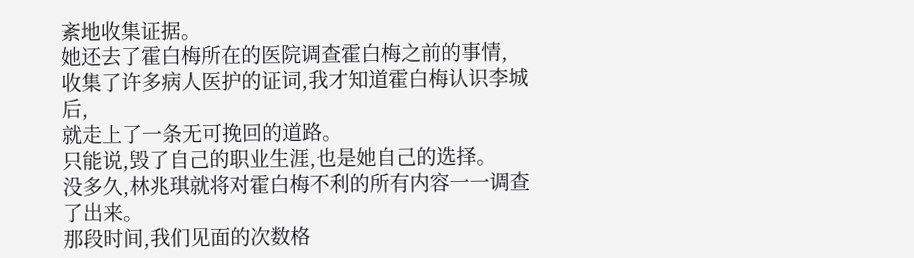紊地收集证据。
她还去了霍白梅所在的医院调查霍白梅之前的事情,
收集了许多病人医护的证词,我才知道霍白梅认识李城后,
就走上了一条无可挽回的道路。
只能说,毁了自己的职业生涯,也是她自己的选择。
没多久,林兆琪就将对霍白梅不利的所有内容一一调查了出来。
那段时间,我们见面的次数格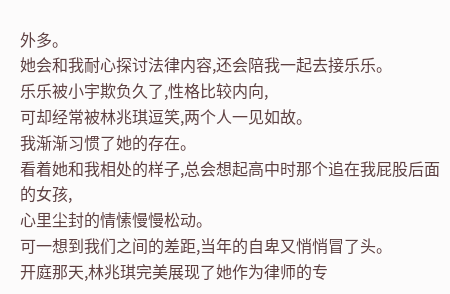外多。
她会和我耐心探讨法律内容,还会陪我一起去接乐乐。
乐乐被小宇欺负久了,性格比较内向,
可却经常被林兆琪逗笑,两个人一见如故。
我渐渐习惯了她的存在。
看着她和我相处的样子,总会想起高中时那个追在我屁股后面的女孩,
心里尘封的情愫慢慢松动。
可一想到我们之间的差距,当年的自卑又悄悄冒了头。
开庭那天,林兆琪完美展现了她作为律师的专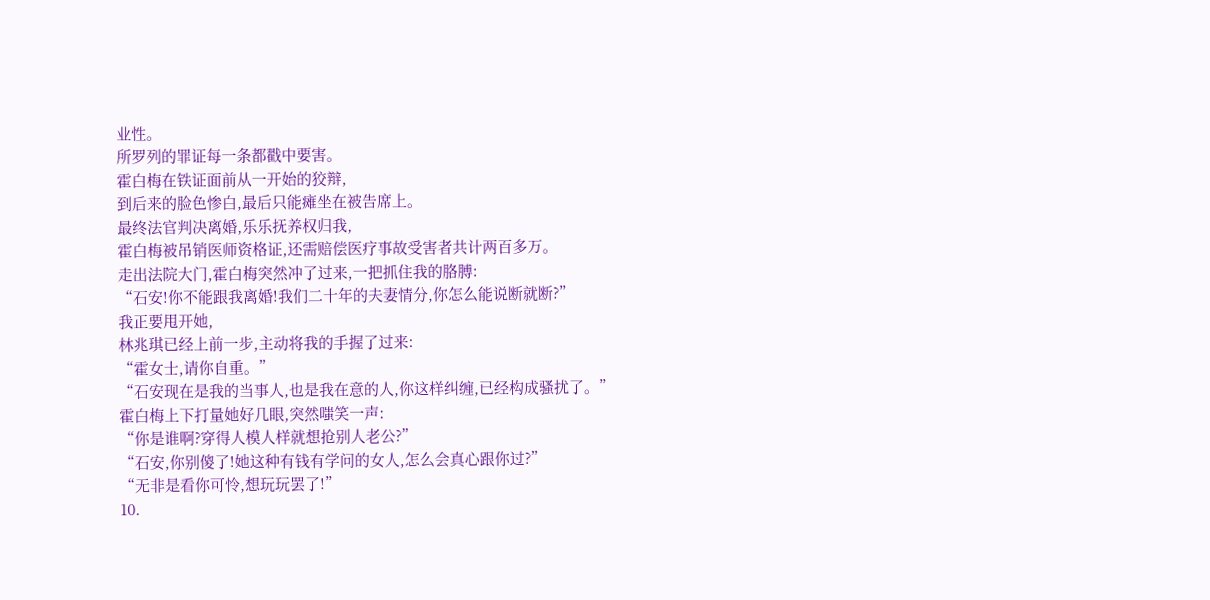业性。
所罗列的罪证每一条都戳中要害。
霍白梅在铁证面前从一开始的狡辩,
到后来的脸色惨白,最后只能瘫坐在被告席上。
最终法官判决离婚,乐乐抚养权归我,
霍白梅被吊销医师资格证,还需赔偿医疗事故受害者共计两百多万。
走出法院大门,霍白梅突然冲了过来,一把抓住我的胳膊:
“石安!你不能跟我离婚!我们二十年的夫妻情分,你怎么能说断就断?”
我正要甩开她,
林兆琪已经上前一步,主动将我的手握了过来:
“霍女士,请你自重。”
“石安现在是我的当事人,也是我在意的人,你这样纠缠,已经构成骚扰了。”
霍白梅上下打量她好几眼,突然嗤笑一声:
“你是谁啊?穿得人模人样就想抢别人老公?”
“石安,你别傻了!她这种有钱有学问的女人,怎么会真心跟你过?”
“无非是看你可怜,想玩玩罢了!”
10.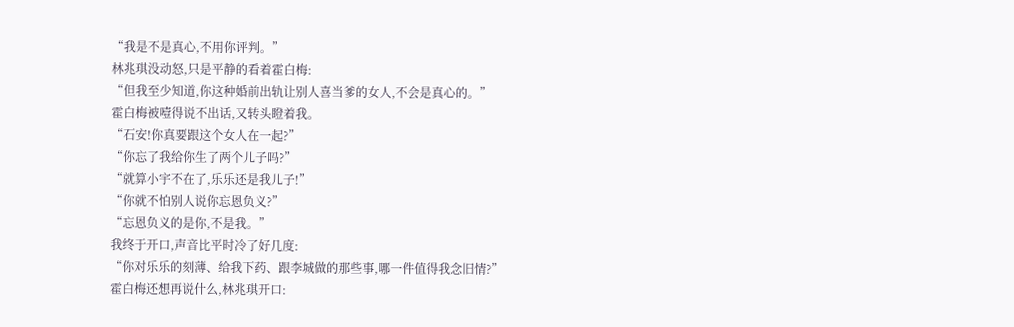“我是不是真心,不用你评判。”
林兆琪没动怒,只是平静的看着霍白梅:
“但我至少知道,你这种婚前出轨让别人喜当爹的女人,不会是真心的。”
霍白梅被噎得说不出话,又转头瞪着我。
“石安!你真要跟这个女人在一起?”
“你忘了我给你生了两个儿子吗?”
“就算小宇不在了,乐乐还是我儿子!”
“你就不怕别人说你忘恩负义?”
“忘恩负义的是你,不是我。”
我终于开口,声音比平时冷了好几度:
“你对乐乐的刻薄、给我下药、跟李城做的那些事,哪一件值得我念旧情?”
霍白梅还想再说什么,林兆琪开口: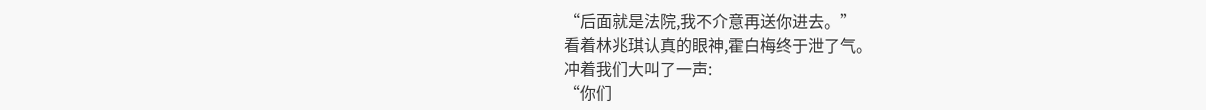“后面就是法院,我不介意再送你进去。”
看着林兆琪认真的眼神,霍白梅终于泄了气。
冲着我们大叫了一声:
“你们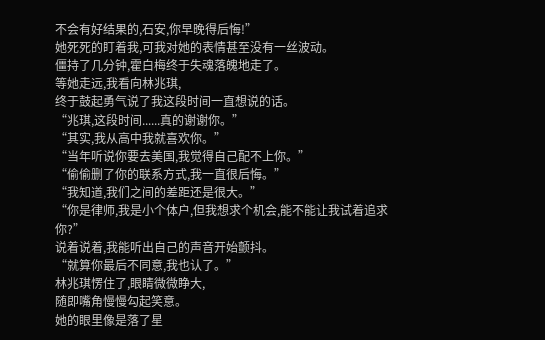不会有好结果的,石安,你早晚得后悔!”
她死死的盯着我,可我对她的表情甚至没有一丝波动。
僵持了几分钟,霍白梅终于失魂落魄地走了。
等她走远,我看向林兆琪,
终于鼓起勇气说了我这段时间一直想说的话。
“兆琪,这段时间......真的谢谢你。”
“其实,我从高中我就喜欢你。”
“当年听说你要去美国,我觉得自己配不上你。”
“偷偷删了你的联系方式,我一直很后悔。”
“我知道,我们之间的差距还是很大。”
“你是律师,我是小个体户,但我想求个机会,能不能让我试着追求你?”
说着说着,我能听出自己的声音开始颤抖。
“就算你最后不同意,我也认了。”
林兆琪愣住了,眼睛微微睁大,
随即嘴角慢慢勾起笑意。
她的眼里像是落了星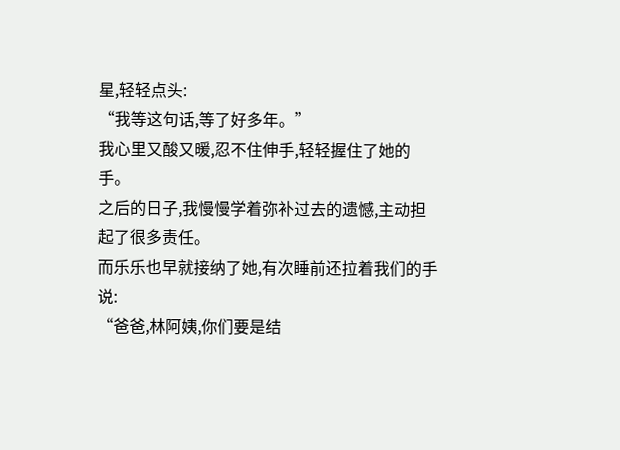星,轻轻点头:
“我等这句话,等了好多年。”
我心里又酸又暖,忍不住伸手,轻轻握住了她的手。
之后的日子,我慢慢学着弥补过去的遗憾,主动担起了很多责任。
而乐乐也早就接纳了她,有次睡前还拉着我们的手说:
“爸爸,林阿姨,你们要是结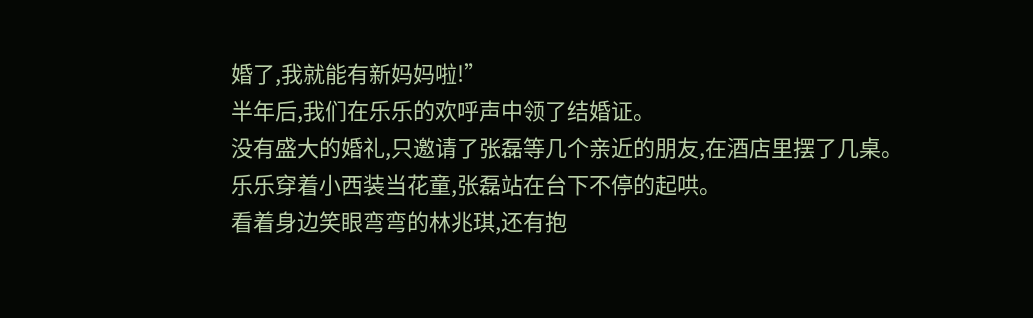婚了,我就能有新妈妈啦!”
半年后,我们在乐乐的欢呼声中领了结婚证。
没有盛大的婚礼,只邀请了张磊等几个亲近的朋友,在酒店里摆了几桌。
乐乐穿着小西装当花童,张磊站在台下不停的起哄。
看着身边笑眼弯弯的林兆琪,还有抱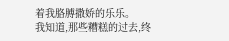着我胳膊撒娇的乐乐。
我知道,那些糟糕的过去,终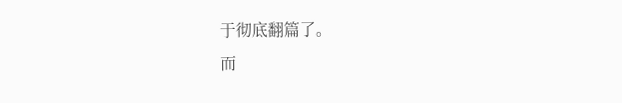于彻底翻篇了。
而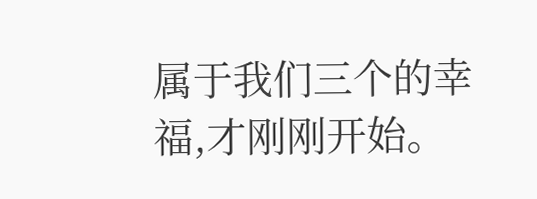属于我们三个的幸福,才刚刚开始。